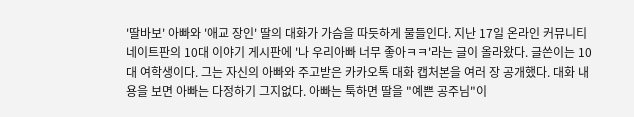'딸바보' 아빠와 '애교 장인' 딸의 대화가 가슴을 따듯하게 물들인다. 지난 17일 온라인 커뮤니티 네이트판의 10대 이야기 게시판에 '나 우리아빠 너무 좋아ㅋㅋ'라는 글이 올라왔다. 글쓴이는 10대 여학생이다. 그는 자신의 아빠와 주고받은 카카오톡 대화 캡처본을 여러 장 공개했다. 대화 내용을 보면 아빠는 다정하기 그지없다. 아빠는 툭하면 딸을 "예쁜 공주님"이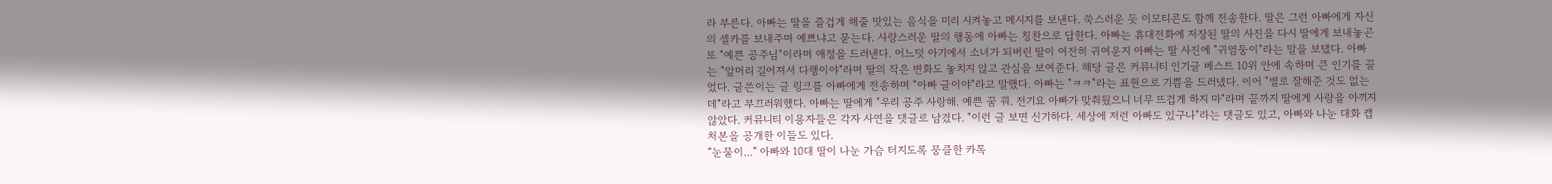라 부른다. 아빠는 딸을 즐겁게 해줄 맛있는 음식을 미리 시켜놓고 메시지를 보낸다. 쑥스러운 듯 이모티콘도 함께 전송한다. 딸은 그런 아빠에게 자신의 셀카를 보내주며 예쁘냐고 묻는다. 사랑스러운 딸의 행동에 아빠는 칭찬으로 답한다. 아빠는 휴대전화에 저장된 딸의 사진을 다시 딸에게 보내놓곤 또 "예쁜 공주님"이라며 애정을 드러낸다. 어느덧 아기에서 소녀가 되버린 딸이 여전히 귀여운지 아빠는 딸 사진에 "귀염둥이"라는 말을 보탰다. 아빠는 "앞머리 길어져서 다행이야"라며 딸의 작은 변화도 놓치지 않고 관심을 보여준다. 해당 글은 커뮤니티 인기글 베스트 10위 안에 속하며 큰 인기를 끌었다. 글쓴이는 글 링크를 아빠에게 전송하며 "아빠 글이야"라고 말했다. 아빠는 "ㅋㅋ"라는 표현으로 기쁨을 드러냈다. 이어 "별로 잘해준 것도 없는데"라고 부끄러워했다. 아빠는 딸에게 "우리 공주 사랑해. 예쁜 꿈 꿔. 전기요 아빠가 맞춰뒀으니 너무 뜨겁게 하지 마"라며 끝까지 딸에게 사랑을 아끼지 않았다. 커뮤니티 이용자들은 각자 사연을 댓글로 남겼다. "이런 글 보면 신기하다. 세상에 저런 아빠도 있구나"라는 댓글도 있고, 아빠와 나눈 대화 캡처본을 공개한 이들도 있다.
“눈물이...” 아빠와 10대 딸이 나눈 가슴 터지도록 뭉클한 카톡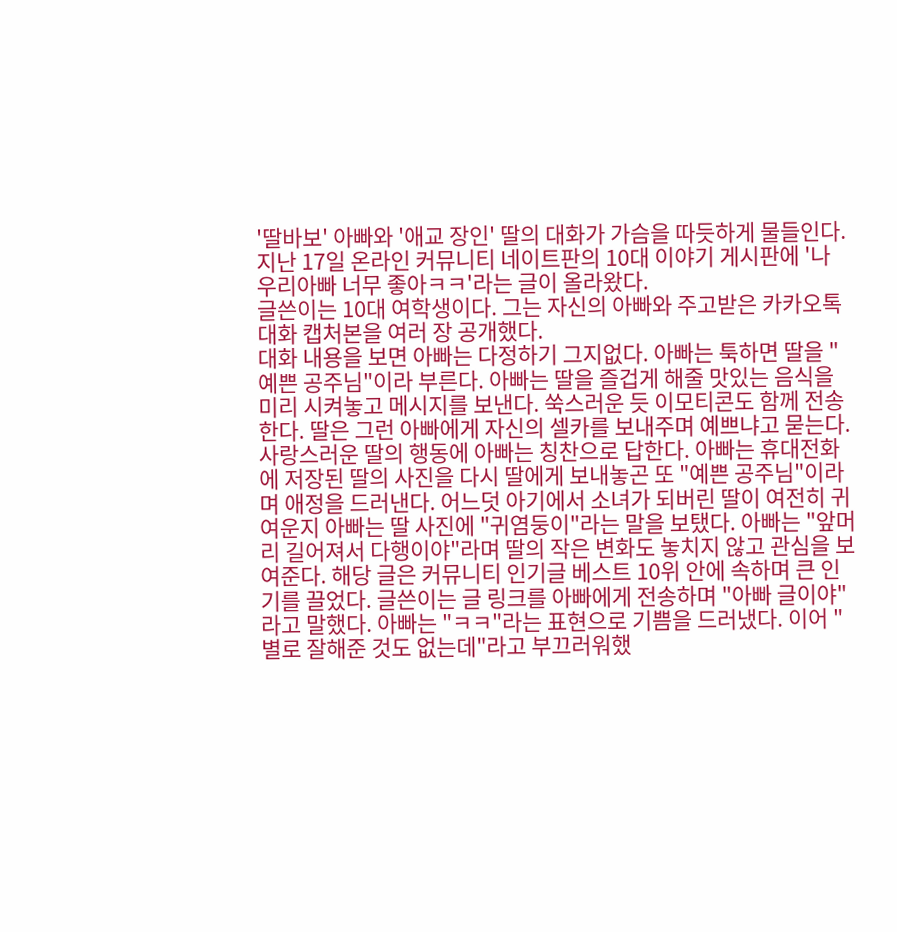'딸바보' 아빠와 '애교 장인' 딸의 대화가 가슴을 따듯하게 물들인다.지난 17일 온라인 커뮤니티 네이트판의 10대 이야기 게시판에 '나 우리아빠 너무 좋아ㅋㅋ'라는 글이 올라왔다.
글쓴이는 10대 여학생이다. 그는 자신의 아빠와 주고받은 카카오톡 대화 캡처본을 여러 장 공개했다.
대화 내용을 보면 아빠는 다정하기 그지없다. 아빠는 툭하면 딸을 "예쁜 공주님"이라 부른다. 아빠는 딸을 즐겁게 해줄 맛있는 음식을 미리 시켜놓고 메시지를 보낸다. 쑥스러운 듯 이모티콘도 함께 전송한다. 딸은 그런 아빠에게 자신의 셀카를 보내주며 예쁘냐고 묻는다. 사랑스러운 딸의 행동에 아빠는 칭찬으로 답한다. 아빠는 휴대전화에 저장된 딸의 사진을 다시 딸에게 보내놓곤 또 "예쁜 공주님"이라며 애정을 드러낸다. 어느덧 아기에서 소녀가 되버린 딸이 여전히 귀여운지 아빠는 딸 사진에 "귀염둥이"라는 말을 보탰다. 아빠는 "앞머리 길어져서 다행이야"라며 딸의 작은 변화도 놓치지 않고 관심을 보여준다. 해당 글은 커뮤니티 인기글 베스트 10위 안에 속하며 큰 인기를 끌었다. 글쓴이는 글 링크를 아빠에게 전송하며 "아빠 글이야"라고 말했다. 아빠는 "ㅋㅋ"라는 표현으로 기쁨을 드러냈다. 이어 "별로 잘해준 것도 없는데"라고 부끄러워했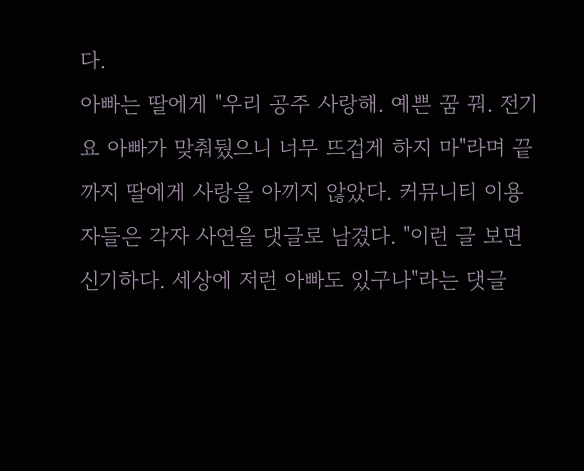다.
아빠는 딸에게 "우리 공주 사랑해. 예쁜 꿈 꿔. 전기요 아빠가 맞춰뒀으니 너무 뜨겁게 하지 마"라며 끝까지 딸에게 사랑을 아끼지 않았다. 커뮤니티 이용자들은 각자 사연을 댓글로 남겼다. "이런 글 보면 신기하다. 세상에 저런 아빠도 있구나"라는 댓글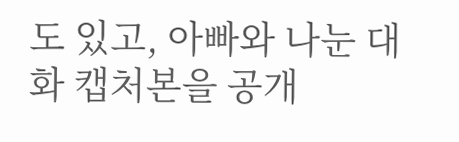도 있고, 아빠와 나눈 대화 캡처본을 공개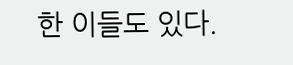한 이들도 있다.